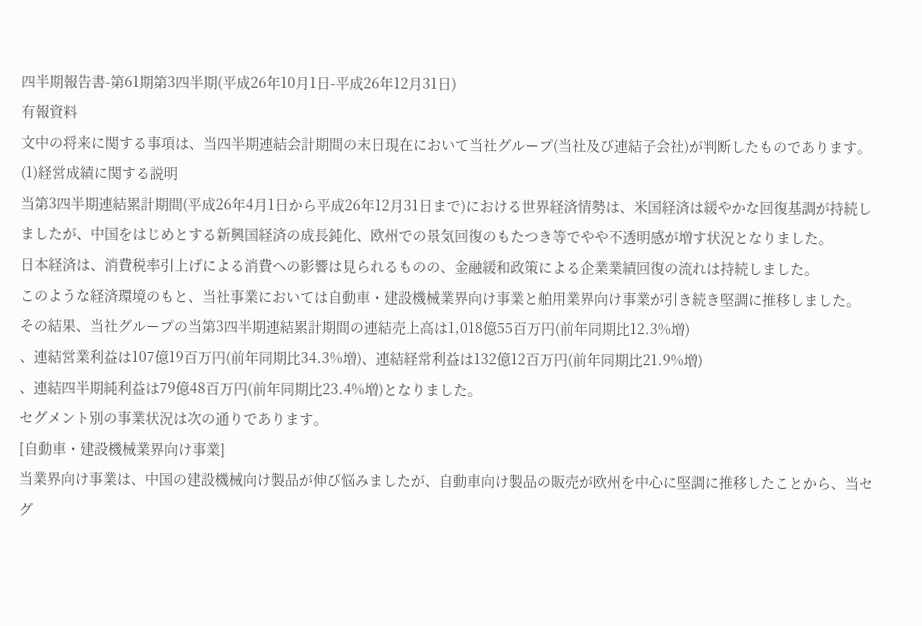四半期報告書-第61期第3四半期(平成26年10月1日-平成26年12月31日)
有報資料
文中の将来に関する事項は、当四半期連結会計期間の末日現在において当社グループ(当社及び連結子会社)が判断したものであります。
(1)経営成績に関する説明
当第3四半期連結累計期間(平成26年4月1日から平成26年12月31日まで)における世界経済情勢は、米国経済は緩やかな回復基調が持続しましたが、中国をはじめとする新興国経済の成長鈍化、欧州での景気回復のもたつき等でやや不透明感が増す状況となりました。
日本経済は、消費税率引上げによる消費への影響は見られるものの、金融緩和政策による企業業績回復の流れは持続しました。
このような経済環境のもと、当社事業においては自動車・建設機械業界向け事業と舶用業界向け事業が引き続き堅調に推移しました。
その結果、当社グループの当第3四半期連結累計期間の連結売上高は1,018億55百万円(前年同期比12.3%増)
、連結営業利益は107億19百万円(前年同期比34.3%増)、連結経常利益は132億12百万円(前年同期比21.9%増)
、連結四半期純利益は79億48百万円(前年同期比23.4%増)となりました。
セグメント別の事業状況は次の通りであります。
[自動車・建設機械業界向け事業]
当業界向け事業は、中国の建設機械向け製品が伸び悩みましたが、自動車向け製品の販売が欧州を中心に堅調に推移したことから、当セグ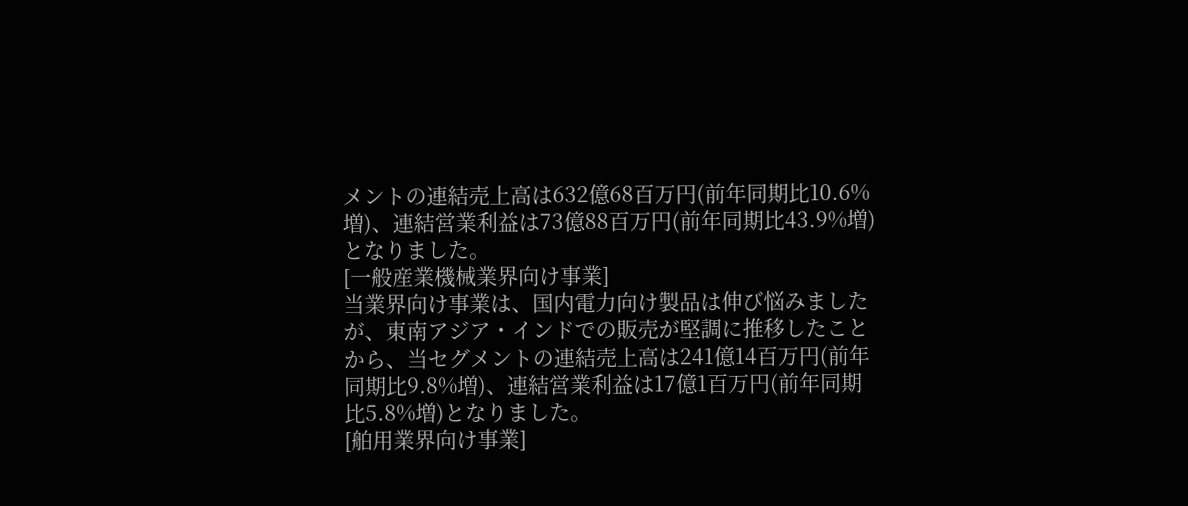メントの連結売上高は632億68百万円(前年同期比10.6%増)、連結営業利益は73億88百万円(前年同期比43.9%増)となりました。
[一般産業機械業界向け事業]
当業界向け事業は、国内電力向け製品は伸び悩みましたが、東南アジア・インドでの販売が堅調に推移したことから、当セグメントの連結売上高は241億14百万円(前年同期比9.8%増)、連結営業利益は17億1百万円(前年同期比5.8%増)となりました。
[舶用業界向け事業]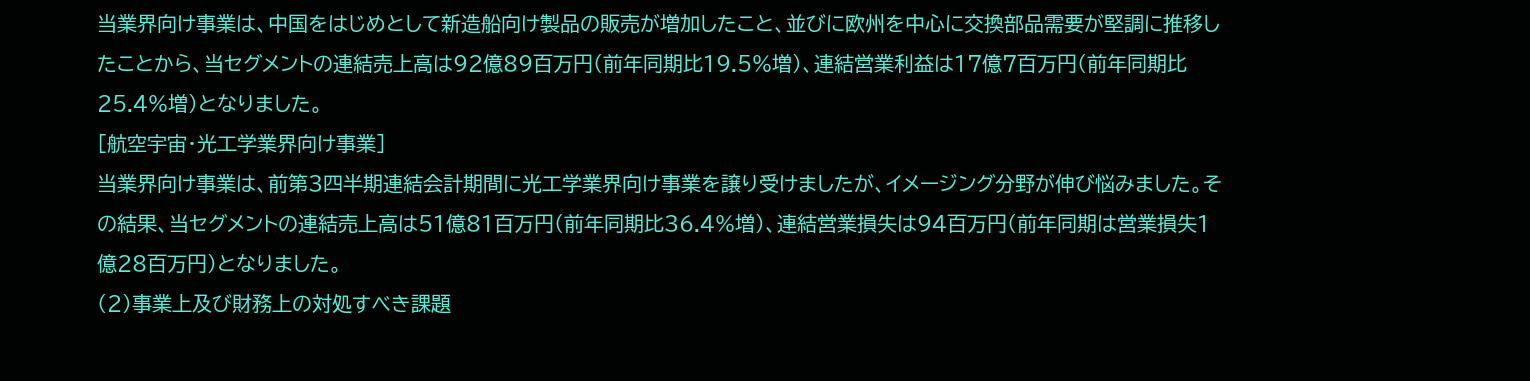当業界向け事業は、中国をはじめとして新造船向け製品の販売が増加したこと、並びに欧州を中心に交換部品需要が堅調に推移したことから、当セグメントの連結売上高は92億89百万円(前年同期比19.5%増)、連結営業利益は17億7百万円(前年同期比25.4%増)となりました。
[航空宇宙・光工学業界向け事業]
当業界向け事業は、前第3四半期連結会計期間に光工学業界向け事業を譲り受けましたが、イメージング分野が伸び悩みました。その結果、当セグメントの連結売上高は51億81百万円(前年同期比36.4%増)、連結営業損失は94百万円(前年同期は営業損失1億28百万円)となりました。
(2)事業上及び財務上の対処すべき課題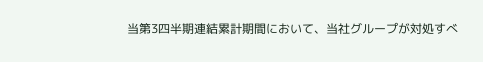当第3四半期連結累計期間において、当社グループが対処すべ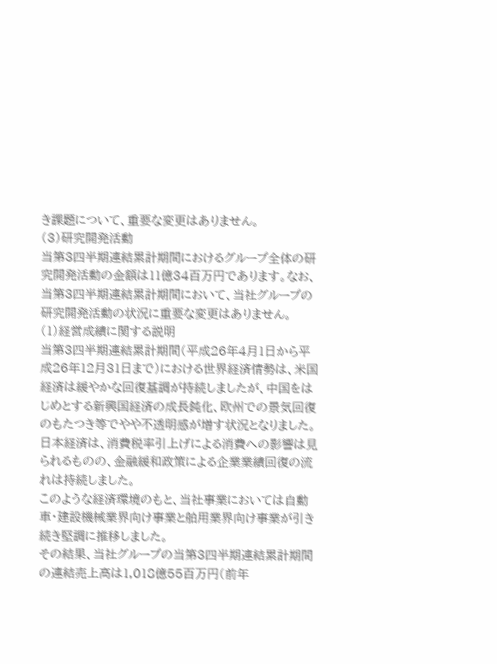き課題について、重要な変更はありません。
(3)研究開発活動
当第3四半期連結累計期間におけるグループ全体の研究開発活動の金額は11億34百万円であります。なお、当第3四半期連結累計期間において、当社グループの研究開発活動の状況に重要な変更はありません。
(1)経営成績に関する説明
当第3四半期連結累計期間(平成26年4月1日から平成26年12月31日まで)における世界経済情勢は、米国経済は緩やかな回復基調が持続しましたが、中国をはじめとする新興国経済の成長鈍化、欧州での景気回復のもたつき等でやや不透明感が増す状況となりました。
日本経済は、消費税率引上げによる消費への影響は見られるものの、金融緩和政策による企業業績回復の流れは持続しました。
このような経済環境のもと、当社事業においては自動車・建設機械業界向け事業と舶用業界向け事業が引き続き堅調に推移しました。
その結果、当社グループの当第3四半期連結累計期間の連結売上高は1,018億55百万円(前年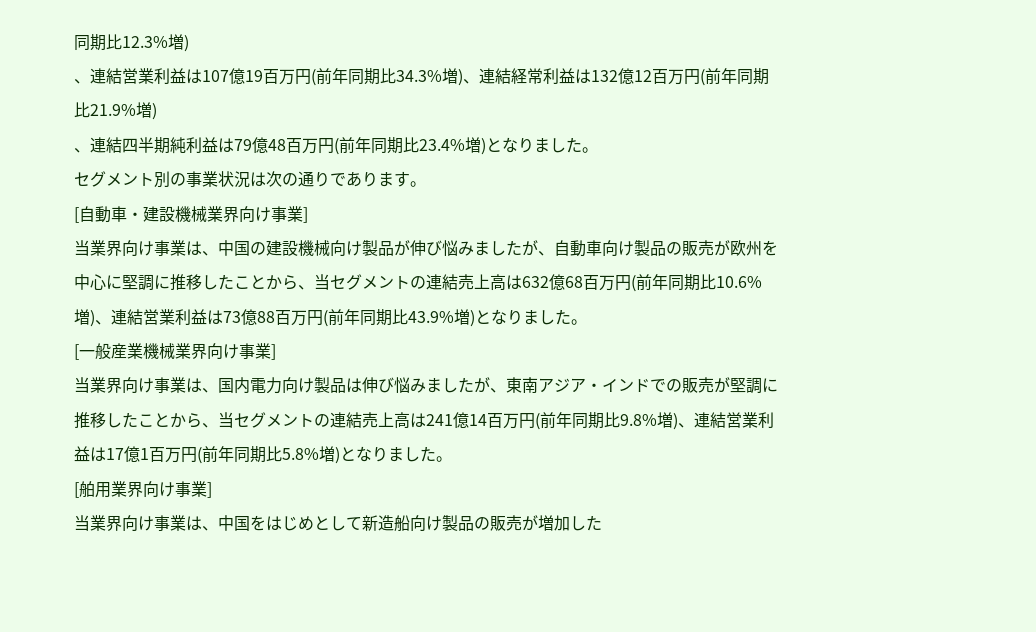同期比12.3%増)
、連結営業利益は107億19百万円(前年同期比34.3%増)、連結経常利益は132億12百万円(前年同期比21.9%増)
、連結四半期純利益は79億48百万円(前年同期比23.4%増)となりました。
セグメント別の事業状況は次の通りであります。
[自動車・建設機械業界向け事業]
当業界向け事業は、中国の建設機械向け製品が伸び悩みましたが、自動車向け製品の販売が欧州を中心に堅調に推移したことから、当セグメントの連結売上高は632億68百万円(前年同期比10.6%増)、連結営業利益は73億88百万円(前年同期比43.9%増)となりました。
[一般産業機械業界向け事業]
当業界向け事業は、国内電力向け製品は伸び悩みましたが、東南アジア・インドでの販売が堅調に推移したことから、当セグメントの連結売上高は241億14百万円(前年同期比9.8%増)、連結営業利益は17億1百万円(前年同期比5.8%増)となりました。
[舶用業界向け事業]
当業界向け事業は、中国をはじめとして新造船向け製品の販売が増加した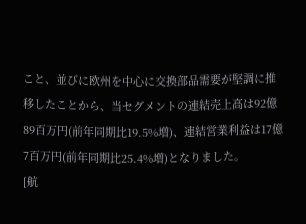こと、並びに欧州を中心に交換部品需要が堅調に推移したことから、当セグメントの連結売上高は92億89百万円(前年同期比19.5%増)、連結営業利益は17億7百万円(前年同期比25.4%増)となりました。
[航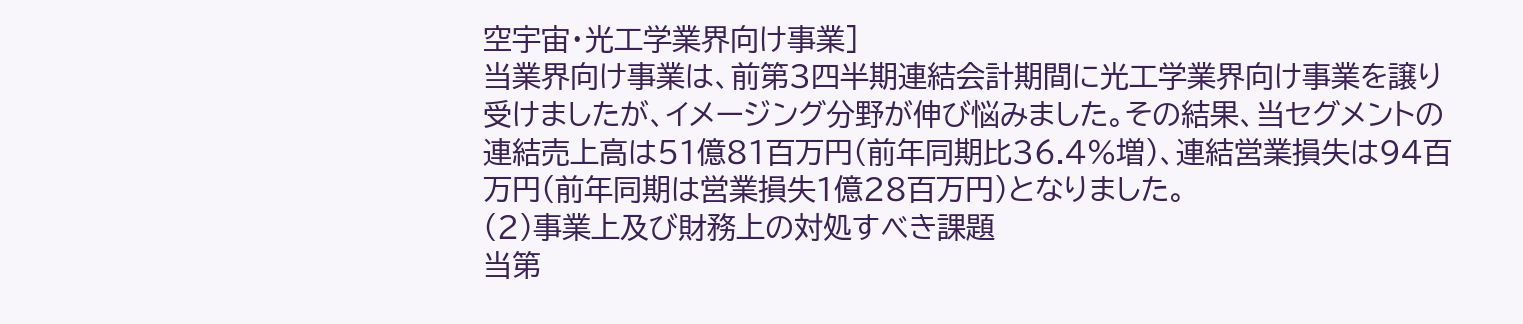空宇宙・光工学業界向け事業]
当業界向け事業は、前第3四半期連結会計期間に光工学業界向け事業を譲り受けましたが、イメージング分野が伸び悩みました。その結果、当セグメントの連結売上高は51億81百万円(前年同期比36.4%増)、連結営業損失は94百万円(前年同期は営業損失1億28百万円)となりました。
(2)事業上及び財務上の対処すべき課題
当第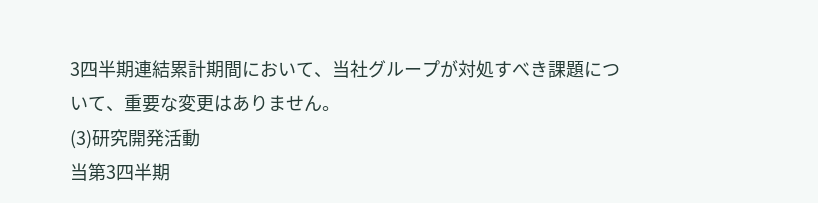3四半期連結累計期間において、当社グループが対処すべき課題について、重要な変更はありません。
(3)研究開発活動
当第3四半期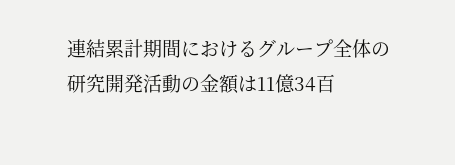連結累計期間におけるグループ全体の研究開発活動の金額は11億34百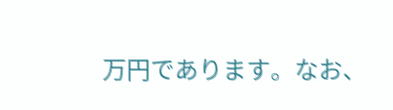万円であります。なお、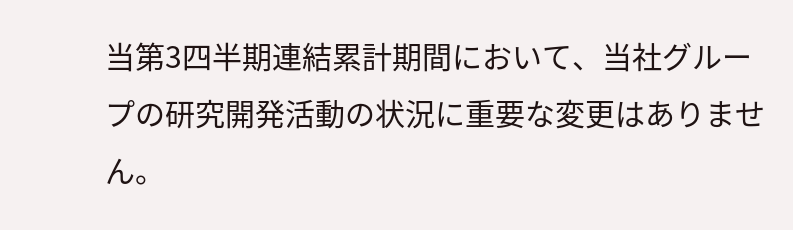当第3四半期連結累計期間において、当社グループの研究開発活動の状況に重要な変更はありません。